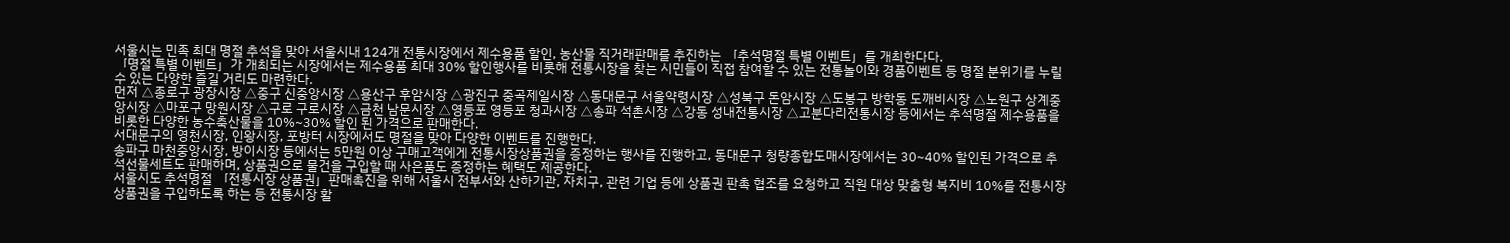서울시는 민족 최대 명절 추석을 맞아 서울시내 124개 전통시장에서 제수용품 할인, 농산물 직거래판매를 추진하는 「추석명절 특별 이벤트」를 개최한다다.
「명절 특별 이벤트」가 개최되는 시장에서는 제수용품 최대 30% 할인행사를 비롯해 전통시장을 찾는 시민들이 직접 참여할 수 있는 전통놀이와 경품이벤트 등 명절 분위기를 누릴 수 있는 다양한 즐길 거리도 마련한다.
먼저 △종로구 광장시장 △중구 신중앙시장 △용산구 후암시장 △광진구 중곡제일시장 △동대문구 서울약령시장 △성북구 돈암시장 △도봉구 방학동 도깨비시장 △노원구 상계중앙시장 △마포구 망원시장 △구로 구로시장 △금천 남문시장 △영등포 영등포 청과시장 △송파 석촌시장 △강동 성내전통시장 △고분다리전통시장 등에서는 추석명절 제수용품을 비롯한 다양한 농수축산물을 10%~30% 할인 된 가격으로 판매한다.
서대문구의 영천시장, 인왕시장, 포방터 시장에서도 명절을 맞아 다양한 이벤트를 진행한다.
송파구 마천중앙시장, 방이시장 등에서는 5만원 이상 구매고객에게 전통시장상품권을 증정하는 행사를 진행하고, 동대문구 청량종합도매시장에서는 30~40% 할인된 가격으로 추석선물세트도 판매하며, 상품권으로 물건을 구입할 때 사은품도 증정하는 혜택도 제공한다.
서울시도 추석명절 「전통시장 상품권」판매촉진을 위해 서울시 전부서와 산하기관, 자치구, 관련 기업 등에 상품권 판촉 협조를 요청하고 직원 대상 맞춤형 복지비 10%를 전통시장상품권을 구입하도록 하는 등 전통시장 활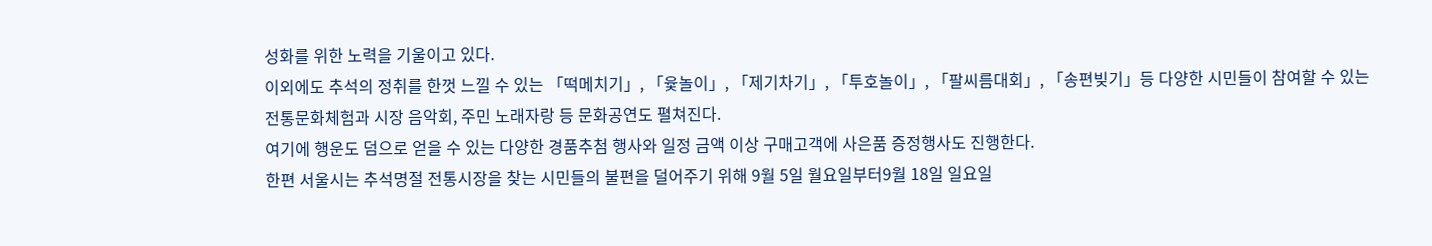성화를 위한 노력을 기울이고 있다.
이외에도 추석의 정취를 한껏 느낄 수 있는 「떡메치기」, 「윷놀이」, 「제기차기」, 「투호놀이」, 「팔씨름대회」, 「송편빚기」등 다양한 시민들이 참여할 수 있는 전통문화체험과 시장 음악회, 주민 노래자랑 등 문화공연도 펼쳐진다.
여기에 행운도 덤으로 얻을 수 있는 다양한 경품추첨 행사와 일정 금액 이상 구매고객에 사은품 증정행사도 진행한다.
한편 서울시는 추석명절 전통시장을 찾는 시민들의 불편을 덜어주기 위해 9월 5일 월요일부터9월 18일 일요일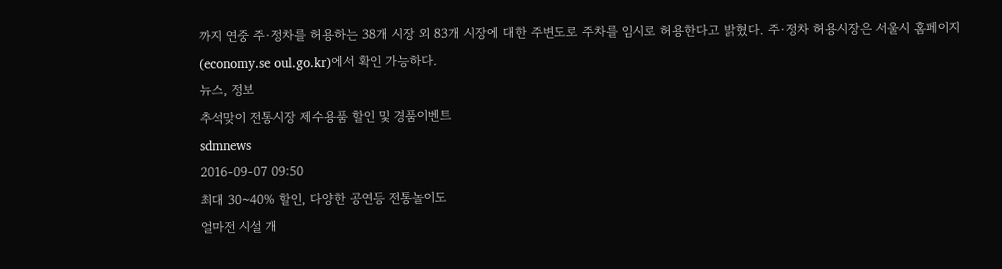까지 연중 주·정차를 허용하는 38개 시장 외 83개 시장에 대한 주변도로 주차를 임시로 허용한다고 밝혔다. 주·정차 허용시장은 서울시 홈페이지(economy.se oul.go.kr)에서 확인 가능하다.
뉴스, 정보
추석맞이 전통시장 제수용품 할인 및 경품이벤트
sdmnews
2016-09-07 09:50
최대 30~40% 할인, 다양한 공연등 전통놀이도
얼마전 시설 개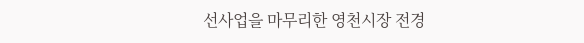선사업을 마무리한 영천시장 전경